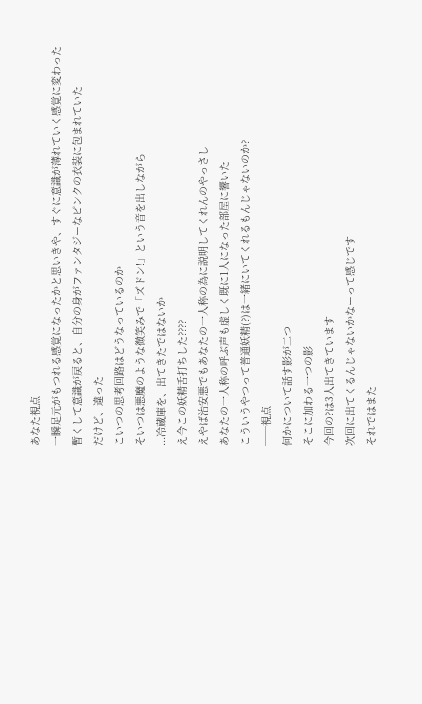あなた視点
一瞬足元がもつれる感覚になったかと思いきや、すぐに意識が薄れていく感覚に変わった
暫くして意識が戻ると、自分の身がファンタジーなピンクの衣装に包まれていた
だけど、違った
こいつの思考回路はどうなっているのか
そいつは悪魔のような微笑みで「ズドン!」という音を出しながら
...冷蔵庫を、出てきたではないか
え今この妖精舌打ちした????
えやば治安悪でもあなたの一人称の為に説明してくれんのやっさし
あなたの一人称の呼ぶ声も虚しく既に1人になった部屋に響いた
こういうやつって普通妖精(?)は一緒にいてくれるもんじゃないのか?
──視点
何かについて話す影が二つ
そこに加わる一つの影
今回の?は3人出てきています
次回に出てくるんじゃないかなーって感じです
それではまた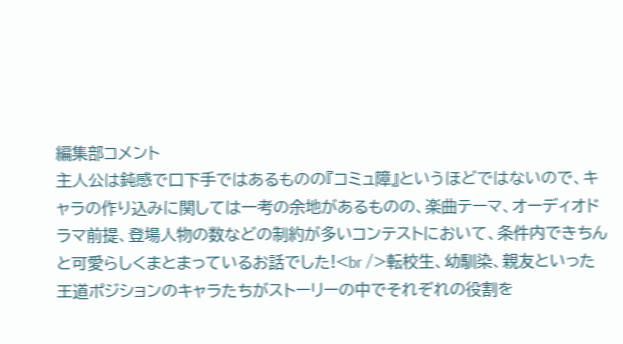編集部コメント
主人公は鈍感で口下手ではあるものの『コミュ障』というほどではないので、キャラの作り込みに関しては一考の余地があるものの、楽曲テーマ、オーディオドラマ前提、登場人物の数などの制約が多いコンテストにおいて、条件内できちんと可愛らしくまとまっているお話でした!<br />転校生、幼馴染、親友といった王道ポジションのキャラたちがストーリーの中でそれぞれの役割を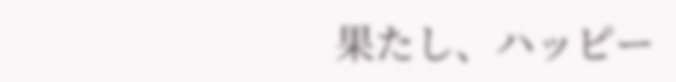果たし、ハッピー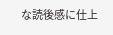な読後感に仕上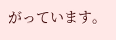がっています。